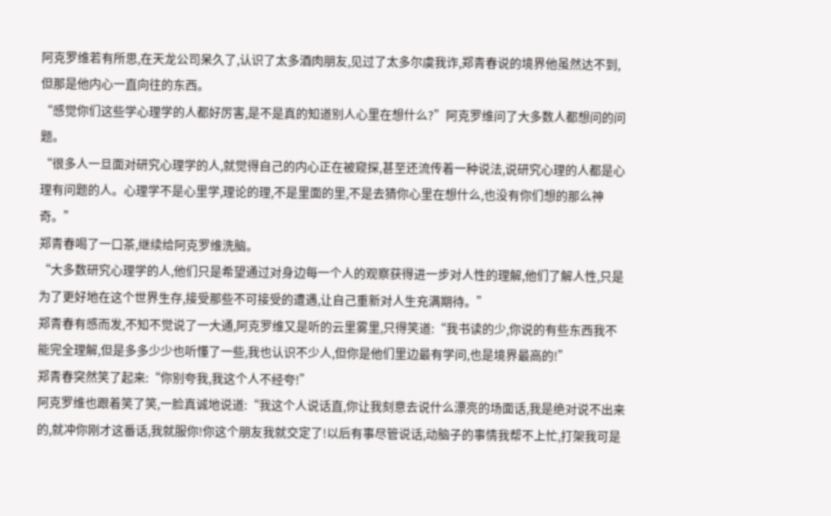阿克罗维若有所思,在天龙公司呆久了,认识了太多酒肉朋友,见过了太多尔虞我诈,郑青春说的境界他虽然达不到,但那是他内心一直向往的东西。
“感觉你们这些学心理学的人都好厉害,是不是真的知道别人心里在想什么?”阿克罗维问了大多数人都想问的问题。
“很多人一旦面对研究心理学的人,就觉得自己的内心正在被窥探,甚至还流传着一种说法,说研究心理的人都是心理有问题的人。心理学不是心里学,理论的理,不是里面的里,不是去猜你心里在想什么,也没有你们想的那么神奇。”
郑青春喝了一口茶,继续给阿克罗维洗脑。
“大多数研究心理学的人,他们只是希望通过对身边每一个人的观察获得进一步对人性的理解,他们了解人性,只是为了更好地在这个世界生存,接受那些不可接受的遭遇,让自己重新对人生充满期待。”
郑青春有感而发,不知不觉说了一大通,阿克罗维又是听的云里雾里,只得笑道:“我书读的少,你说的有些东西我不能完全理解,但是多多少少也听懂了一些,我也认识不少人,但你是他们里边最有学问,也是境界最高的!”
郑青春突然笑了起来:“你别夸我,我这个人不经夸!”
阿克罗维也跟着笑了笑,一脸真诚地说道:“我这个人说话直,你让我刻意去说什么漂亮的场面话,我是绝对说不出来的,就冲你刚才这番话,我就服你!你这个朋友我就交定了!以后有事尽管说话,动脑子的事情我帮不上忙,打架我可是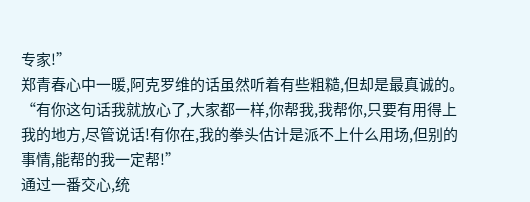专家!”
郑青春心中一暖,阿克罗维的话虽然听着有些粗糙,但却是最真诚的。
“有你这句话我就放心了,大家都一样,你帮我,我帮你,只要有用得上我的地方,尽管说话!有你在,我的拳头估计是派不上什么用场,但别的事情,能帮的我一定帮!”
通过一番交心,统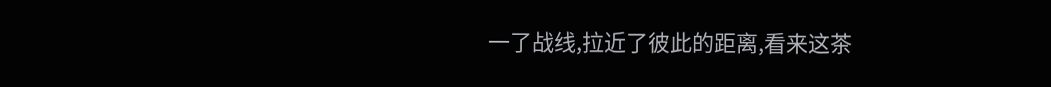一了战线,拉近了彼此的距离,看来这茶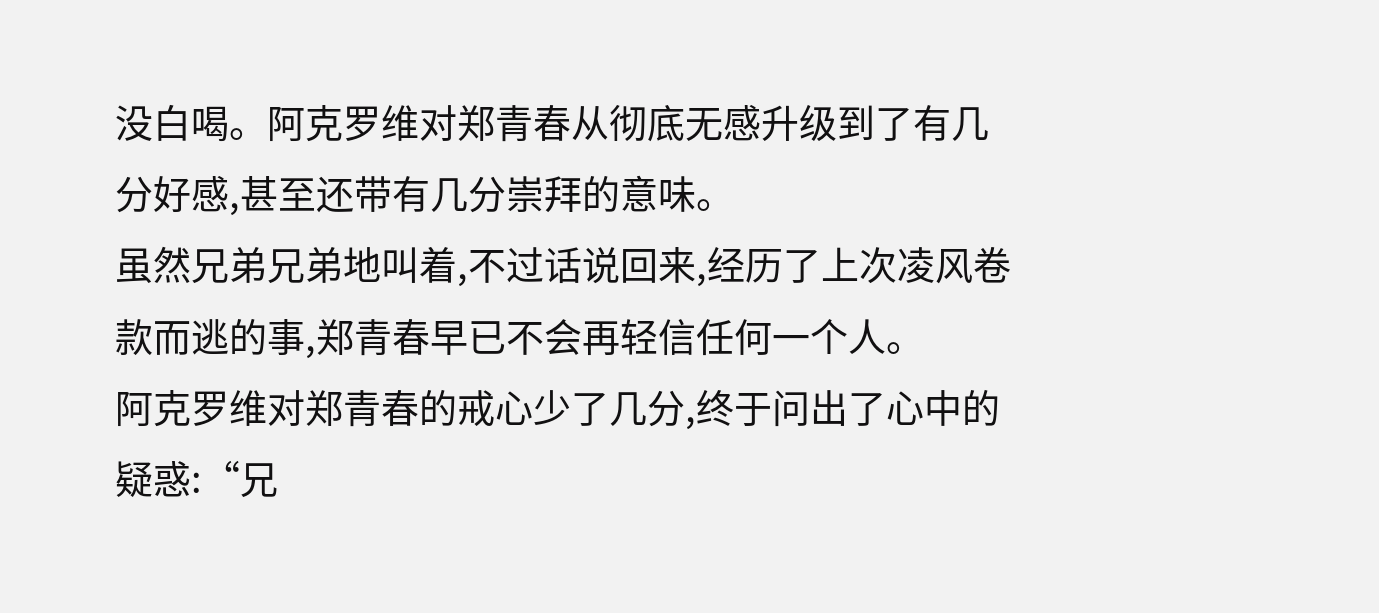没白喝。阿克罗维对郑青春从彻底无感升级到了有几分好感,甚至还带有几分崇拜的意味。
虽然兄弟兄弟地叫着,不过话说回来,经历了上次凌风卷款而逃的事,郑青春早已不会再轻信任何一个人。
阿克罗维对郑青春的戒心少了几分,终于问出了心中的疑惑:“兄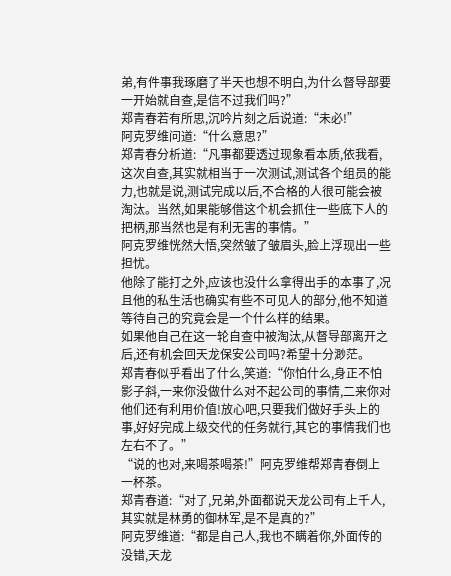弟,有件事我琢磨了半天也想不明白,为什么督导部要一开始就自查,是信不过我们吗?”
郑青春若有所思,沉吟片刻之后说道:“未必!”
阿克罗维问道:“什么意思?”
郑青春分析道:“凡事都要透过现象看本质,依我看,这次自查,其实就相当于一次测试,测试各个组员的能力,也就是说,测试完成以后,不合格的人很可能会被淘汰。当然,如果能够借这个机会抓住一些底下人的把柄,那当然也是有利无害的事情。”
阿克罗维恍然大悟,突然皱了皱眉头,脸上浮现出一些担忧。
他除了能打之外,应该也没什么拿得出手的本事了,况且他的私生活也确实有些不可见人的部分,他不知道等待自己的究竟会是一个什么样的结果。
如果他自己在这一轮自查中被淘汰,从督导部离开之后,还有机会回天龙保安公司吗?希望十分渺茫。
郑青春似乎看出了什么,笑道:“你怕什么,身正不怕影子斜,一来你没做什么对不起公司的事情,二来你对他们还有利用价值!放心吧,只要我们做好手头上的事,好好完成上级交代的任务就行,其它的事情我们也左右不了。”
“说的也对,来喝茶喝茶!”阿克罗维帮郑青春倒上一杯茶。
郑青春道:“对了,兄弟,外面都说天龙公司有上千人,其实就是林勇的御林军,是不是真的?”
阿克罗维道:“都是自己人,我也不瞒着你,外面传的没错,天龙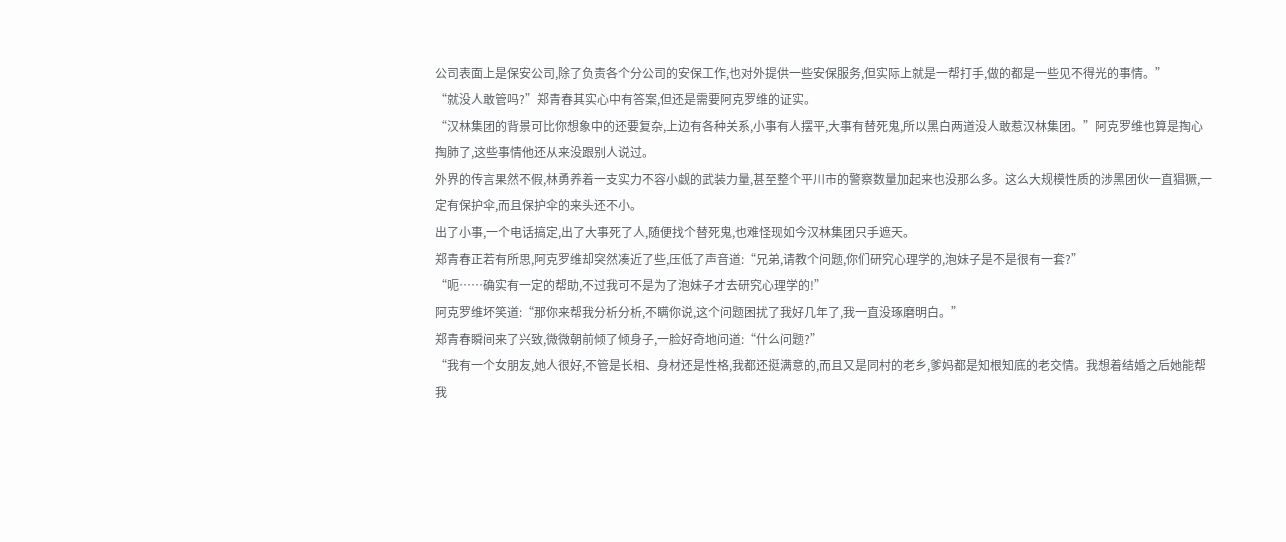公司表面上是保安公司,除了负责各个分公司的安保工作,也对外提供一些安保服务,但实际上就是一帮打手,做的都是一些见不得光的事情。”
“就没人敢管吗?”郑青春其实心中有答案,但还是需要阿克罗维的证实。
“汉林集团的背景可比你想象中的还要复杂,上边有各种关系,小事有人摆平,大事有替死鬼,所以黑白两道没人敢惹汉林集团。”阿克罗维也算是掏心掏肺了,这些事情他还从来没跟别人说过。
外界的传言果然不假,林勇养着一支实力不容小觑的武装力量,甚至整个平川市的警察数量加起来也没那么多。这么大规模性质的涉黑团伙一直猖獗,一定有保护伞,而且保护伞的来头还不小。
出了小事,一个电话搞定,出了大事死了人,随便找个替死鬼,也难怪现如今汉林集团只手遮天。
郑青春正若有所思,阿克罗维却突然凑近了些,压低了声音道:“兄弟,请教个问题,你们研究心理学的,泡妹子是不是很有一套?”
“呃……确实有一定的帮助,不过我可不是为了泡妹子才去研究心理学的!”
阿克罗维坏笑道:“那你来帮我分析分析,不瞒你说,这个问题困扰了我好几年了,我一直没琢磨明白。”
郑青春瞬间来了兴致,微微朝前倾了倾身子,一脸好奇地问道:“什么问题?”
“我有一个女朋友,她人很好,不管是长相、身材还是性格,我都还挺满意的,而且又是同村的老乡,爹妈都是知根知底的老交情。我想着结婚之后她能帮我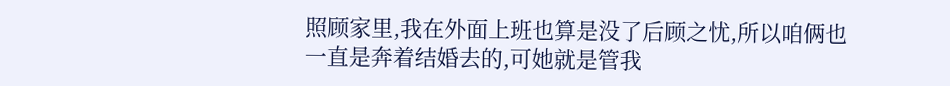照顾家里,我在外面上班也算是没了后顾之忧,所以咱俩也一直是奔着结婚去的,可她就是管我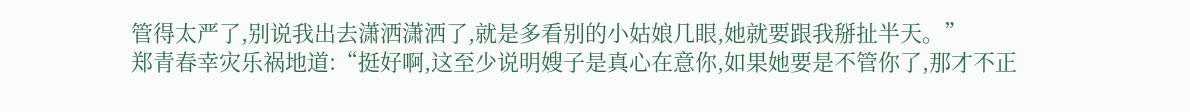管得太严了,别说我出去潇洒潇洒了,就是多看别的小姑娘几眼,她就要跟我掰扯半天。”
郑青春幸灾乐祸地道:“挺好啊,这至少说明嫂子是真心在意你,如果她要是不管你了,那才不正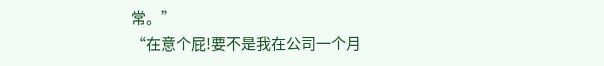常。”
“在意个屁!要不是我在公司一个月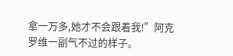拿一万多,她才不会跟着我!”阿克罗维一副气不过的样子。